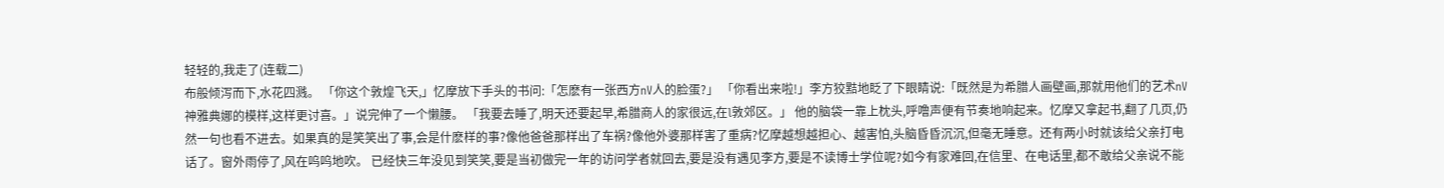轻轻的,我走了(连载二)
布般倾泻而下,水花四溅。 「你这个敦煌飞天,」忆摩放下手头的书问:「怎麽有一张西方nV人的脸蛋?」 「你看出来啦!」李方狡黠地眨了下眼睛说:「既然是为希腊人画壁画,那就用他们的艺术nV神雅典娜的模样,这样更讨喜。」说完伸了一个懒腰。 「我要去睡了,明天还要起早,希腊商人的家很远,在l敦郊区。」 他的脑袋一靠上枕头,呼噜声便有节奏地响起来。忆摩又拿起书,翻了几页,仍然一句也看不进去。如果真的是笑笑出了事,会是什麽样的事?像他爸爸那样出了车祸?像他外婆那样害了重病?忆摩越想越担心、越害怕,头脑昏昏沉沉,但毫无睡意。还有两小时就该给父亲打电话了。窗外雨停了,风在呜呜地吹。 已经快三年没见到笑笑,要是当初做完一年的访问学者就回去,要是没有遇见李方,要是不读博士学位呢?如今有家难回,在信里、在电话里,都不敢给父亲说不能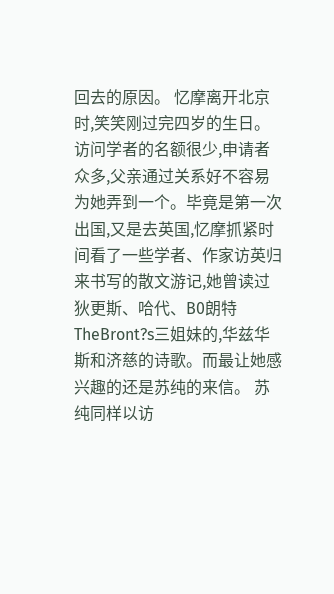回去的原因。 忆摩离开北京时,笑笑刚过完四岁的生日。访问学者的名额很少,申请者众多,父亲通过关系好不容易为她弄到一个。毕竟是第一次出国,又是去英国,忆摩抓紧时间看了一些学者、作家访英归来书写的散文游记,她曾读过狄更斯、哈代、B0朗特TheBront?s三姐妹的,华兹华斯和济慈的诗歌。而最让她感兴趣的还是苏纯的来信。 苏纯同样以访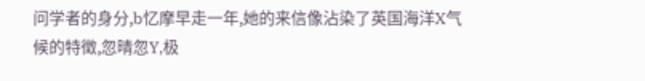问学者的身分,b忆摩早走一年,她的来信像沾染了英国海洋X气候的特徵,忽晴忽Y,极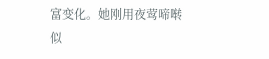富变化。她刚用夜莺啼啭似